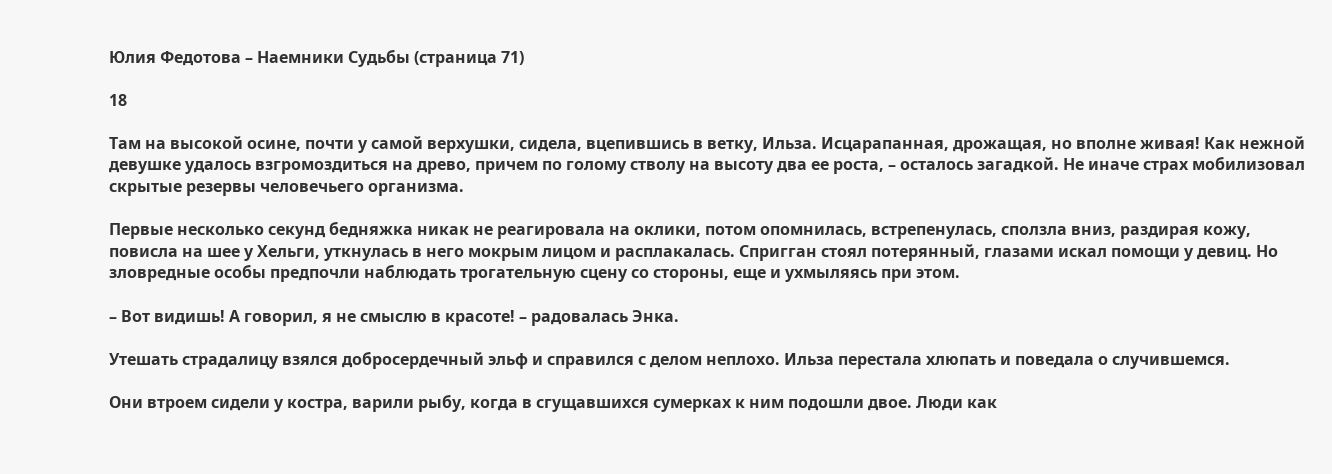Юлия Федотова – Наемники Судьбы (страница 71)

18

Там на высокой осине, почти у самой верхушки, сидела, вцепившись в ветку, Ильза. Исцарапанная, дрожащая, но вполне живая! Как нежной девушке удалось взгромоздиться на древо, причем по голому стволу на высоту два ее роста, – осталось загадкой. Не иначе страх мобилизовал скрытые резервы человечьего организма.

Первые несколько секунд бедняжка никак не реагировала на оклики, потом опомнилась, встрепенулась, сползла вниз, раздирая кожу, повисла на шее у Хельги, уткнулась в него мокрым лицом и расплакалась. Спригган стоял потерянный, глазами искал помощи у девиц. Но зловредные особы предпочли наблюдать трогательную сцену со стороны, еще и ухмыляясь при этом.

– Вот видишь! А говорил, я не смыслю в красоте! – радовалась Энка.

Утешать страдалицу взялся добросердечный эльф и справился с делом неплохо. Ильза перестала хлюпать и поведала о случившемся.

Они втроем сидели у костра, варили рыбу, когда в сгущавшихся сумерках к ним подошли двое. Люди как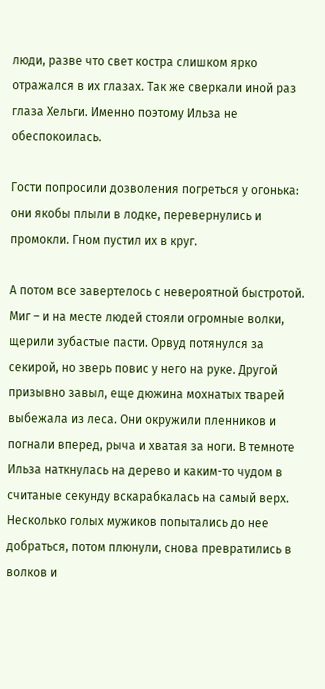люди, разве что свет костра слишком ярко отражался в их глазах. Так же сверкали иной раз глаза Хельги. Именно поэтому Ильза не обеспокоилась.

Гости попросили дозволения погреться у огонька: они якобы плыли в лодке, перевернулись и промокли. Гном пустил их в круг.

А потом все завертелось с невероятной быстротой. Миг – и на месте людей стояли огромные волки, щерили зубастые пасти. Орвуд потянулся за секирой, но зверь повис у него на руке. Другой призывно завыл, еще дюжина мохнатых тварей выбежала из леса. Они окружили пленников и погнали вперед, рыча и хватая за ноги. В темноте Ильза наткнулась на дерево и каким-то чудом в считаные секунду вскарабкалась на самый верх. Несколько голых мужиков попытались до нее добраться, потом плюнули, снова превратились в волков и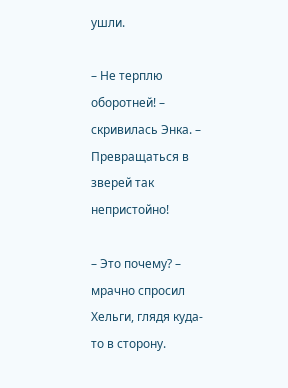ушли.

– Не терплю оборотней! – скривилась Энка. – Превращаться в зверей так непристойно!

– Это почему? – мрачно спросил Хельги, глядя куда-то в сторону.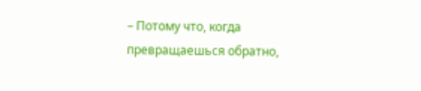– Потому что, когда превращаешься обратно,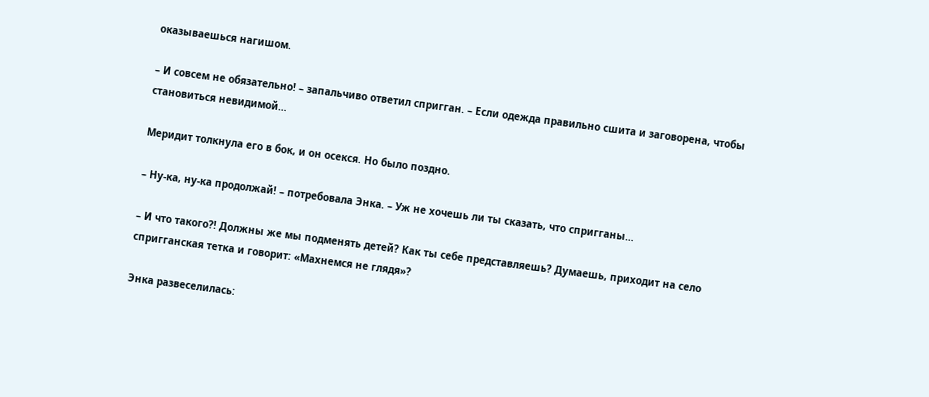оказываешься нагишом.

– И совсем не обязательно! – запальчиво ответил спригган. – Если одежда правильно сшита и заговорена, чтобы становиться невидимой…

Меридит толкнула его в бок, и он осекся. Но было поздно.

– Ну-ка, ну-ка продолжай! – потребовала Энка. – Уж не хочешь ли ты сказать, что спригганы…

– И что такого?! Должны же мы подменять детей? Как ты себе представляешь? Думаешь, приходит на село спригганская тетка и говорит: «Махнемся не глядя»?

Энка развеселилась: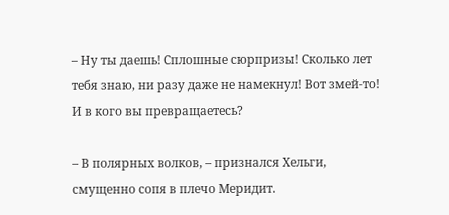– Ну ты даешь! Сплошные сюрпризы! Сколько лет тебя знаю, ни разу даже не намекнул! Вот змей-то! И в кого вы превращаетесь?

– В полярных волков, – признался Хельги, смущенно сопя в плечо Меридит.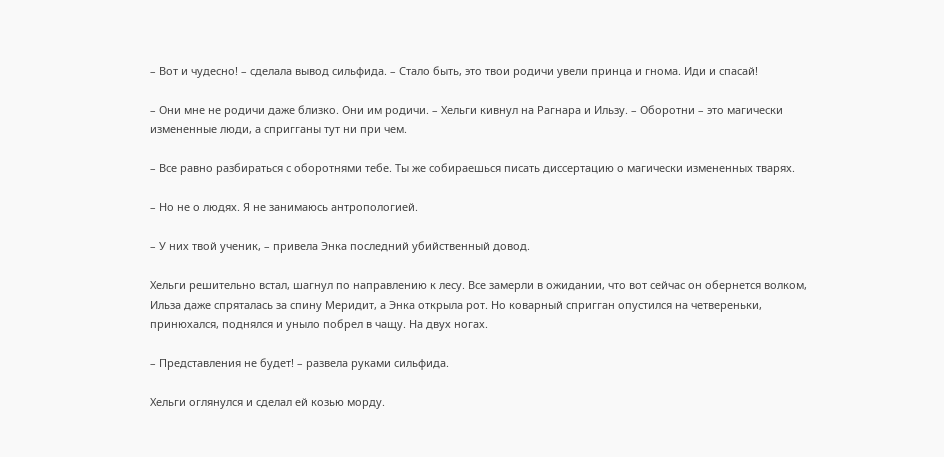– Вот и чудесно! – сделала вывод сильфида. – Стало быть, это твои родичи увели принца и гнома. Иди и спасай!

– Они мне не родичи даже близко. Они им родичи. – Хельги кивнул на Рагнара и Ильзу. – Оборотни – это магически измененные люди, а спригганы тут ни при чем.

– Все равно разбираться с оборотнями тебе. Ты же собираешься писать диссертацию о магически измененных тварях.

– Но не о людях. Я не занимаюсь антропологией.

– У них твой ученик, – привела Энка последний убийственный довод.

Хельги решительно встал, шагнул по направлению к лесу. Все замерли в ожидании, что вот сейчас он обернется волком, Ильза даже спряталась за спину Меридит, а Энка открыла рот. Но коварный спригган опустился на четвереньки, принюхался, поднялся и уныло побрел в чащу. На двух ногах.

– Представления не будет! – развела руками сильфида.

Хельги оглянулся и сделал ей козью морду.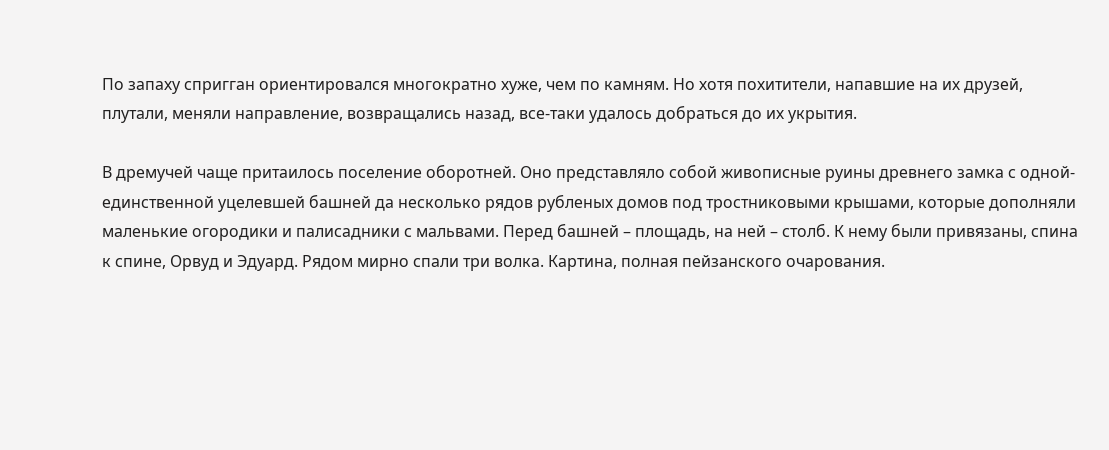По запаху спригган ориентировался многократно хуже, чем по камням. Но хотя похитители, напавшие на их друзей, плутали, меняли направление, возвращались назад, все-таки удалось добраться до их укрытия.

В дремучей чаще притаилось поселение оборотней. Оно представляло собой живописные руины древнего замка с одной-единственной уцелевшей башней да несколько рядов рубленых домов под тростниковыми крышами, которые дополняли маленькие огородики и палисадники с мальвами. Перед башней – площадь, на ней – столб. К нему были привязаны, спина к спине, Орвуд и Эдуард. Рядом мирно спали три волка. Картина, полная пейзанского очарования.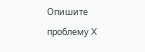Опишите проблему X